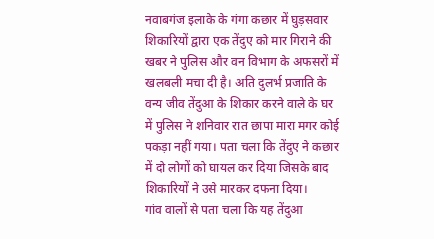नवाबगंज इलाके के गंगा कछार में घुड़सवार शिकारियों द्वारा एक तेंदुए को मार गिराने की खबर ने पुलिस और वन विभाग के अफसरों में खलबली मचा दी है। अति दुलर्भ प्रजाति के वन्य जीव तेंदुआ के शिकार करने वाले के घर में पुलिस ने शनिवार रात छापा मारा मगर कोई पकड़ा नहीं गया। पता चला कि तेंदुए ने कछार में दो लोगों को घायल कर दिया जिसके बाद शिकारियों ने उसे मारकर दफना दिया।
गांव वालों से पता चला कि यह तेंदुआ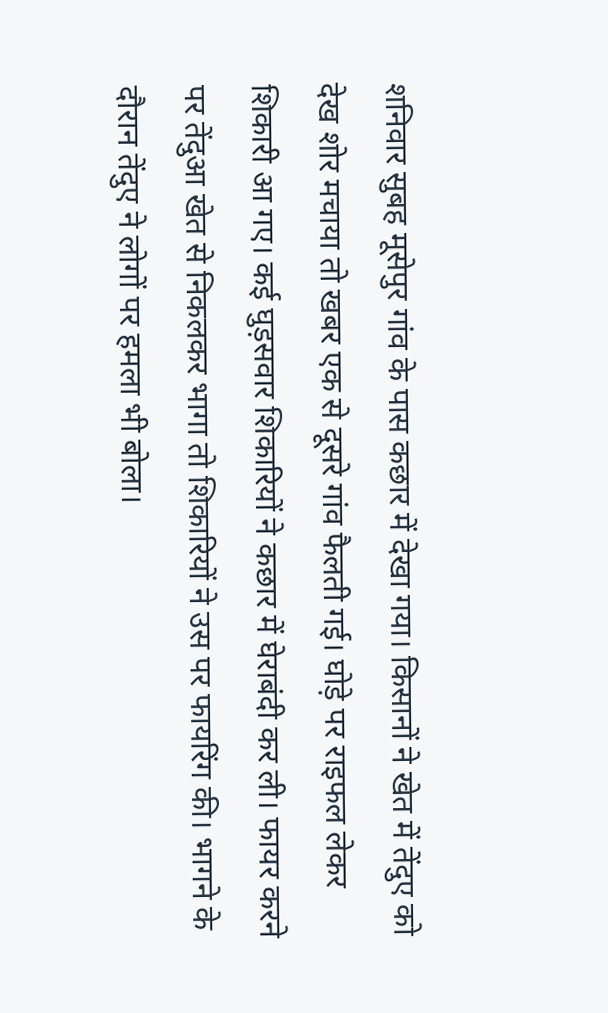शनिवार सुबह मूसेपुर गांव के पास कछार में देखा गया। किसानों ने खेत में तेंदुए को देख शोर मचाया तो खबर एक से दूसरे गांव फैलती गई। घोड़े पर राइफल लेकर शिकारी आ गए। कई घुड़सवार शिकारियों ने कछार में घेराबंदी कर ली। फायर करने पर तेंदुआ खेत से निकलकर भागा तो शिकारियों ने उस पर फायरिंग की। भागने के दौरान तेंदुए ने लोगों पर हमला भी बोला।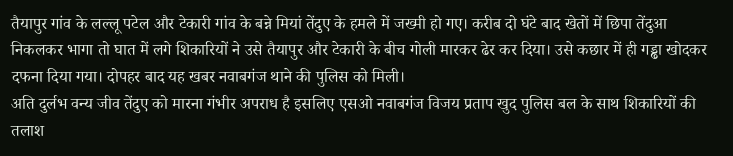तैयापुर गांव के लल्लू पटेल और टेकारी गांव के बन्ने मियां तेंदुए के हमले में जख्मी हो गए। करीब दो घंटे बाद खेतों में छिपा तेंदुआ निकलकर भागा तो घात में लगे शिकारियों ने उसे तैयापुर और टेकारी के बीच गोली मारकर ढेर कर दिया। उसे कछार में ही गड्ढा खोदकर दफना दिया गया। दोपहर बाद यह खबर नवाबगंज थाने की पुलिस को मिली।
अति दुर्लभ वन्य जीव तेंदुए को मारना गंभीर अपराध है इसलिए एसओ नवाबगंज विजय प्रताप खुद पुलिस बल के साथ शिकारियों की तलाश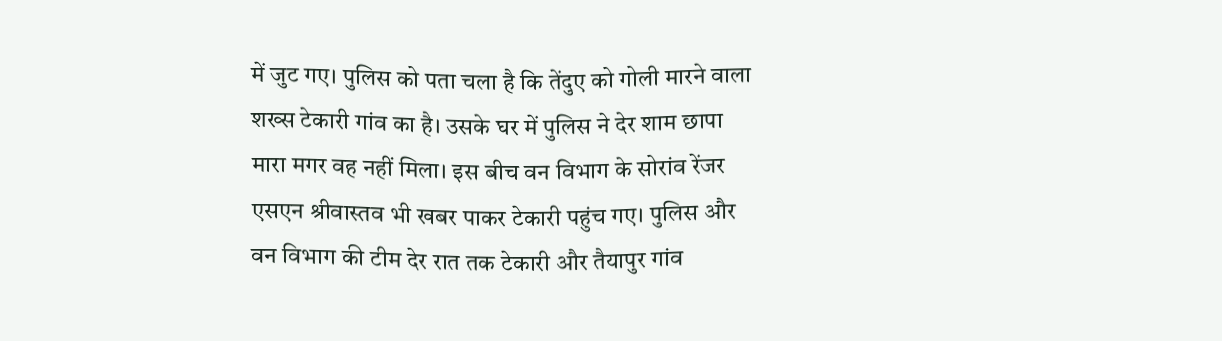में जुट गए। पुलिस को पता चला है कि तेंदुए को गोली मारने वाला शख्स टेकारी गांव का है। उसके घर में पुलिस ने देर शाम छापा मारा मगर वह नहीं मिला। इस बीच वन विभाग के सोरांव रेंजर एसएन श्रीवास्तव भी खबर पाकर टेकारी पहुंच गए। पुलिस और वन विभाग की टीम देर रात तक टेकारी और तैयापुर गांव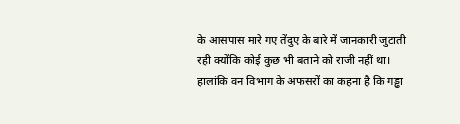के आसपास मारे गए तेंदुए के बारे में जानकारी जुटाती रही क्योंकि कोई कुछ भी बताने को राजी नहीं था। हालांकि वन विभाग के अफसरों का कहना है कि गड्ढा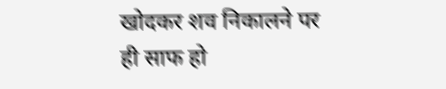खोदकर शव निकालने पर ही साफ हो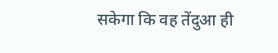सकेगा कि वह तेंदुआ ही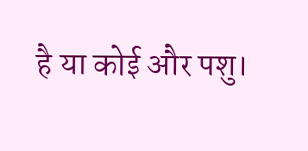है या कोई और पशु।